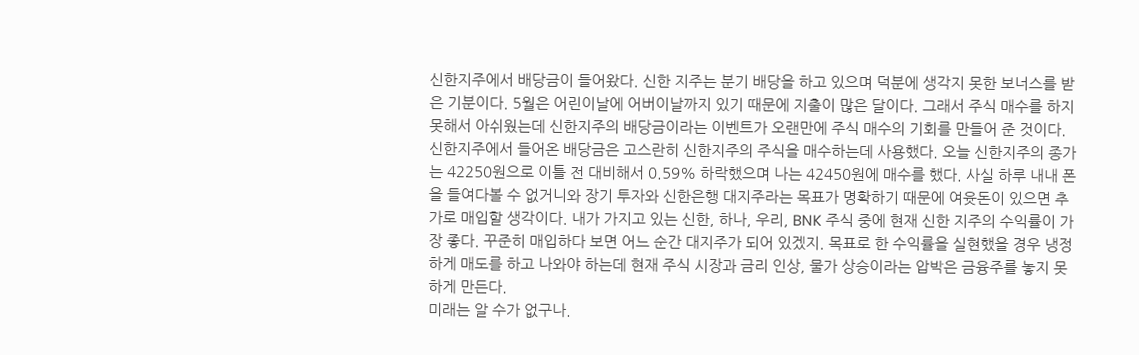신한지주에서 배당금이 들어왔다. 신한 지주는 분기 배당을 하고 있으며 덕분에 생각지 못한 보너스를 받은 기분이다. 5월은 어린이날에 어버이날까지 있기 때문에 지출이 많은 달이다. 그래서 주식 매수를 하지 못해서 아쉬웠는데 신한지주의 배당금이라는 이벤트가 오랜만에 주식 매수의 기회를 만들어 준 것이다.
신한지주에서 들어온 배당금은 고스란히 신한지주의 주식을 매수하는데 사용했다. 오늘 신한지주의 종가는 42250원으로 이틀 전 대비해서 0.59% 하락했으며 나는 42450원에 매수를 했다. 사실 하루 내내 폰을 들여다볼 수 없거니와 장기 투자와 신한은행 대지주라는 목표가 명확하기 때문에 여윳돈이 있으면 추가로 매입할 생각이다. 내가 가지고 있는 신한, 하나, 우리, BNK 주식 중에 현재 신한 지주의 수익률이 가장 좋다. 꾸준히 매입하다 보면 어느 순간 대지주가 되어 있겠지. 목표로 한 수익률을 실현했을 경우 냉정하게 매도를 하고 나와야 하는데 현재 주식 시장과 금리 인상, 물가 상승이라는 압박은 금융주를 놓지 못하게 만든다.
미래는 알 수가 없구나.